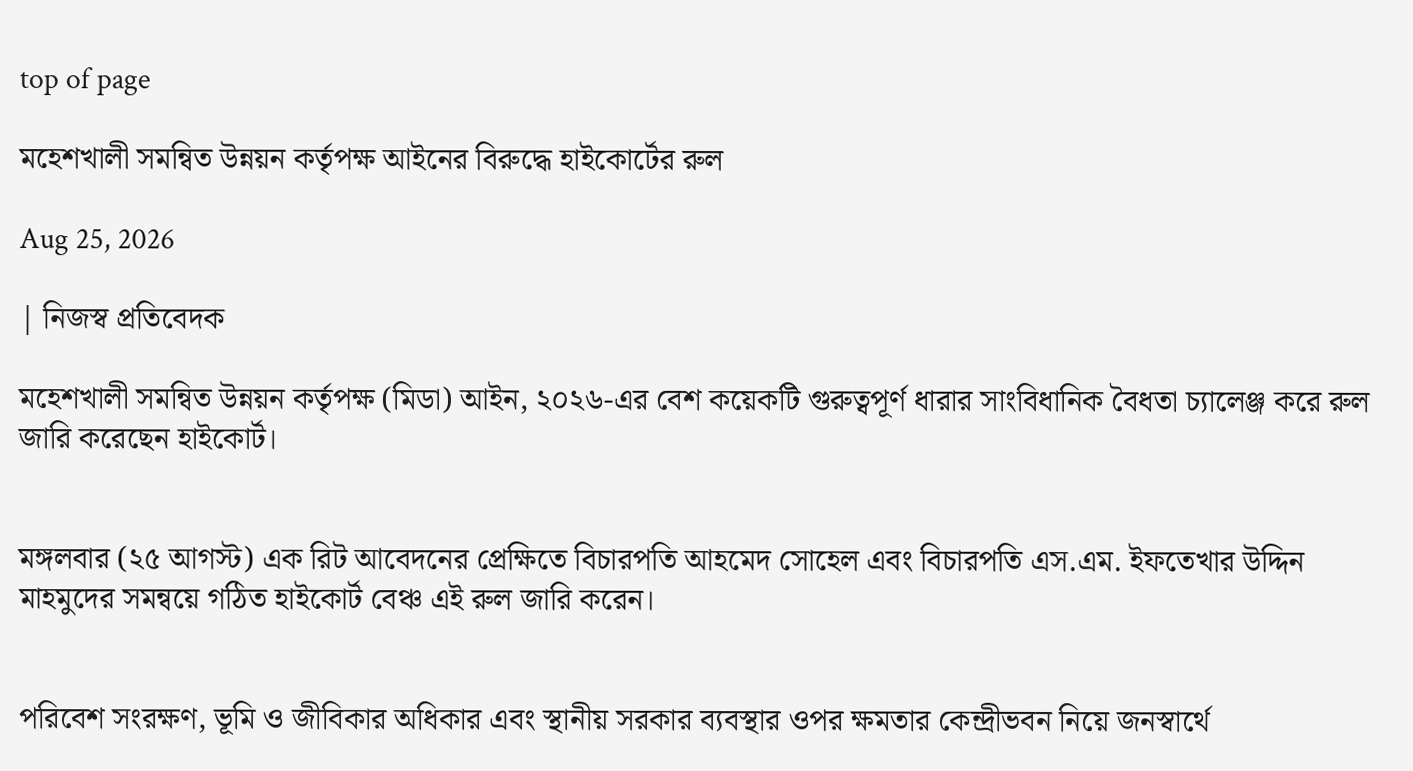top of page

মহেশখালী সমন্বিত উন্নয়ন কর্তৃপক্ষ আইনের বিরুদ্ধে হাইকোর্টের রুল

Aug 25, 2026

| নিজস্ব প্রতিবেদক

মহেশখালী সমন্বিত উন্নয়ন কর্তৃপক্ষ (মিডা) আইন, ২০২৬-এর বেশ কয়েকটি গুরুত্বপূর্ণ ধারার সাংবিধানিক বৈধতা চ্যালেঞ্জ করে রুল জারি করেছেন হাইকোর্ট।


মঙ্গলবার (২৫ আগস্ট) এক রিট আবেদনের প্রেক্ষিতে বিচারপতি আহমেদ সোহেল এবং বিচারপতি এস.এম. ইফতেখার উদ্দিন মাহমুদের সমন্বয়ে গঠিত হাইকোর্ট বেঞ্চ এই রুল জারি করেন।


পরিবেশ সংরক্ষণ, ভূমি ও জীবিকার অধিকার এবং স্থানীয় সরকার ব্যবস্থার ওপর ক্ষমতার কেন্দ্রীভবন নিয়ে জনস্বার্থে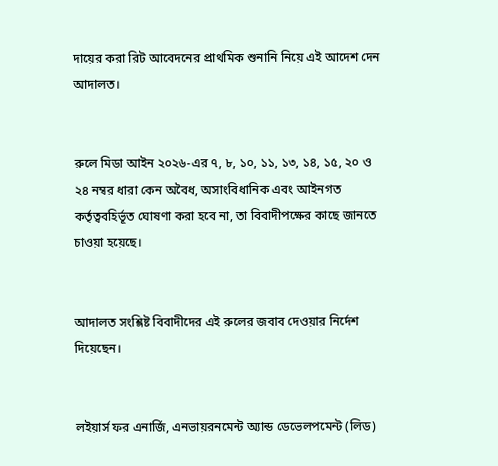দায়ের করা রিট আবেদনের প্রাথমিক শুনানি নিয়ে এই আদেশ দেন আদালত।


রুলে মিডা আইন ২০২৬-এর ৭, ৮, ১০, ১১, ১৩, ১৪, ১৫, ২০ ও ২৪ নম্বর ধারা কেন অবৈধ, অসাংবিধানিক এবং আইনগত কর্তৃত্ববহির্ভূত ঘোষণা করা হবে না, তা বিবাদীপক্ষের কাছে জানতে চাওয়া হয়েছে।


আদালত সংশ্লিষ্ট বিবাদীদের এই রুলের জবাব দেওয়ার নির্দেশ দিয়েছেন।


লইয়ার্স ফর এনার্জি, এনভায়রনমেন্ট অ্যান্ড ডেভেলপমেন্ট (লিড)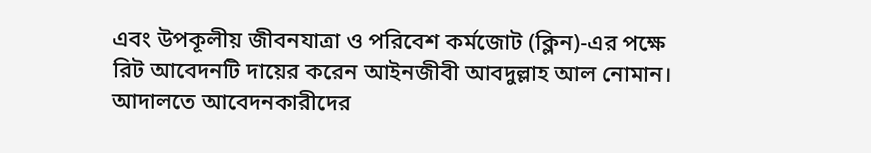এবং উপকূলীয় জীবনযাত্রা ও পরিবেশ কর্মজোট (ক্লিন)-এর পক্ষে রিট আবেদনটি দায়ের করেন আইনজীবী আবদুল্লাহ আল নোমান। আদালতে আবেদনকারীদের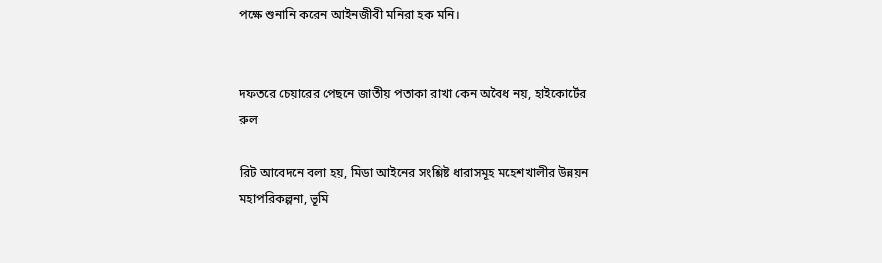পক্ষে শুনানি করেন আইনজীবী মনিরা হক মনি।


দফতরে চেয়ারের পেছনে জাতীয় পতাকা রাখা কেন অবৈধ নয়, হাইকোর্টের রুল

রিট আবেদনে বলা হয়, মিডা আইনের সংশ্লিষ্ট ধারাসমূহ মহেশখালীর উন্নয়ন মহাপরিকল্পনা, ভূমি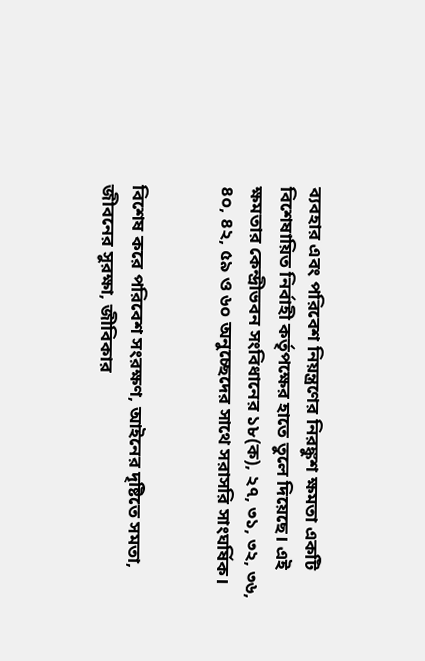ব্যবহার এবং পরিবেশ নিয়ন্ত্রণের নিরঙ্কুশ ক্ষমতা একটি বিশেষায়িত নির্বাহী কর্তৃপক্ষের হাতে তুলে দিয়েছে। এই ক্ষমতার কেন্দ্রীভবন সংবিধানের ১৮(ক), ২৭, ৩১, ৩২, ৩৬, ৪০, ৪২, ৫৯ ও ৬০ অনুচ্ছেদের সাথে সরাসরি সাংঘর্ষিক।


বিশেষ করে পরিবেশ সংরক্ষণ, আইনের দৃষ্টিতে সমতা, জীবনের সুরক্ষা, জীবিকার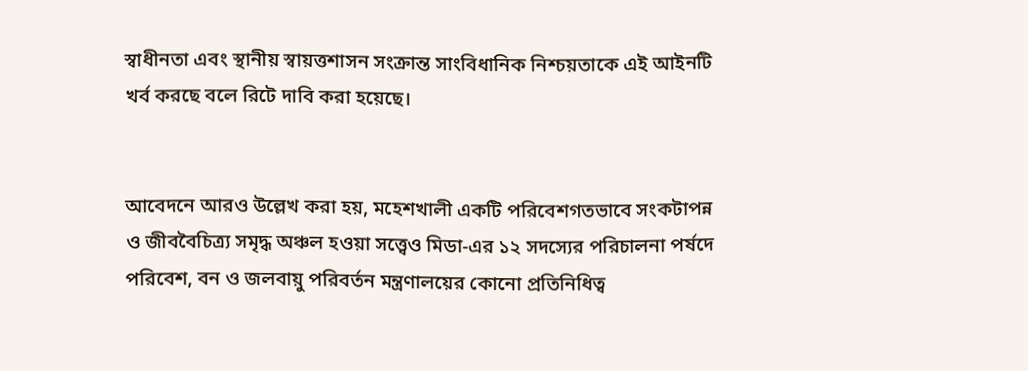স্বাধীনতা এবং স্থানীয় স্বায়ত্তশাসন সংক্রান্ত সাংবিধানিক নিশ্চয়তাকে এই আইনটি খর্ব করছে বলে রিটে দাবি করা হয়েছে।


আবেদনে আরও উল্লেখ করা হয়, মহেশখালী একটি পরিবেশগতভাবে সংকটাপন্ন ও জীববৈচিত্র্য সমৃদ্ধ অঞ্চল হওয়া সত্ত্বেও মিডা-এর ১২ সদস্যের পরিচালনা পর্ষদে পরিবেশ, বন ও জলবায়ু পরিবর্তন মন্ত্রণালয়ের কোনো প্রতিনিধিত্ব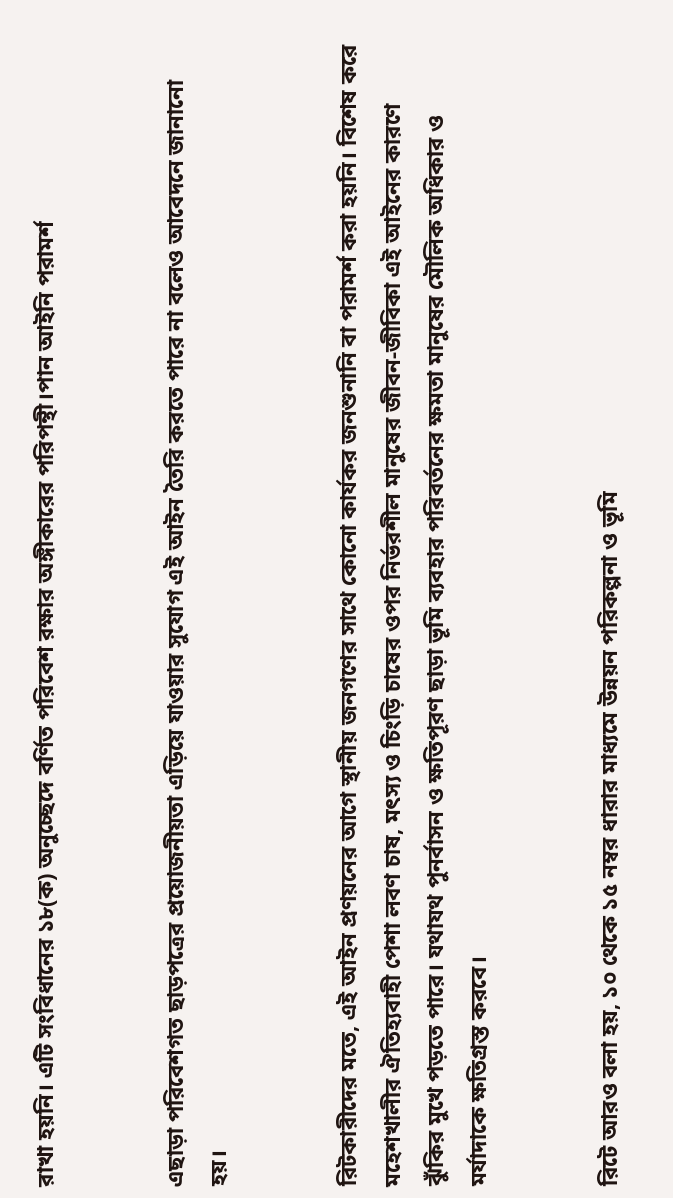রাখা হয়নি। এটি সংবিধানের ১৮(ক) অনুচ্ছেদে বর্ণিত পরিবেশ রক্ষার অঙ্গীকারের পরিপন্থী।পান আইনি পরামর্শ


এছাড়া পরিবেশগত ছাড়পত্রের প্রয়োজনীয়তা এড়িয়ে যাওয়ার সুযোগ এই আইন তৈরি করতে পারে না বলেও আবেদনে জানানো হয়।


রিটকারীদের মতে, এই আইন প্রণয়নের আগে স্থানীয় জনগণের সাথে কোনো কার্যকর জনশুনানি বা পরামর্শ করা হয়নি। বিশেষ করে মহেশখালীর ঐতিহ্যবাহী পেশা লবণ চাষ, মৎস্য ও চিংড়ি চাষের ওপর নির্ভরশীল মানুষের জীবন-জীবিকা এই আইনের কারণে ঝুঁকির মুখে পড়তে পারে। যথাযথ পুনর্বাসন ও ক্ষতিপূরণ ছাড়া ভূমি ব্যবহার পরিবর্তনের ক্ষমতা মানুষের মৌলিক অধিকার ও মর্যাদাকে ক্ষতিগ্রস্ত করবে।


রিটে আরও বলা হয়, ১০ থেকে ১৫ নম্বর ধারার মাধ্যমে উন্নয়ন পরিকল্পনা ও ভূমি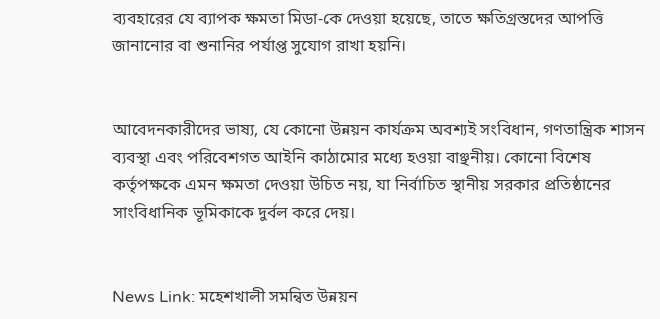ব্যবহারের যে ব্যাপক ক্ষমতা মিডা-কে দেওয়া হয়েছে, তাতে ক্ষতিগ্রস্তদের আপত্তি জানানোর বা শুনানির পর্যাপ্ত সুযোগ রাখা হয়নি।


আবেদনকারীদের ভাষ্য, যে কোনো উন্নয়ন কার্যক্রম অবশ্যই সংবিধান, গণতান্ত্রিক শাসন ব্যবস্থা এবং পরিবেশগত আইনি কাঠামোর মধ্যে হওয়া বাঞ্ছনীয়। কোনো বিশেষ কর্তৃপক্ষকে এমন ক্ষমতা দেওয়া উচিত নয়, যা নির্বাচিত স্থানীয় সরকার প্রতিষ্ঠানের সাংবিধানিক ভূমিকাকে দুর্বল করে দেয়।


News Link: মহেশখালী সমন্বিত উন্নয়ন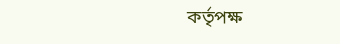কর্তৃপক্ষ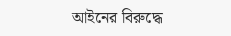আইনের বিরুদ্ধে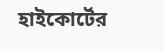হাইকোর্টের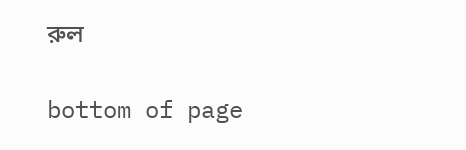রুল

bottom of page